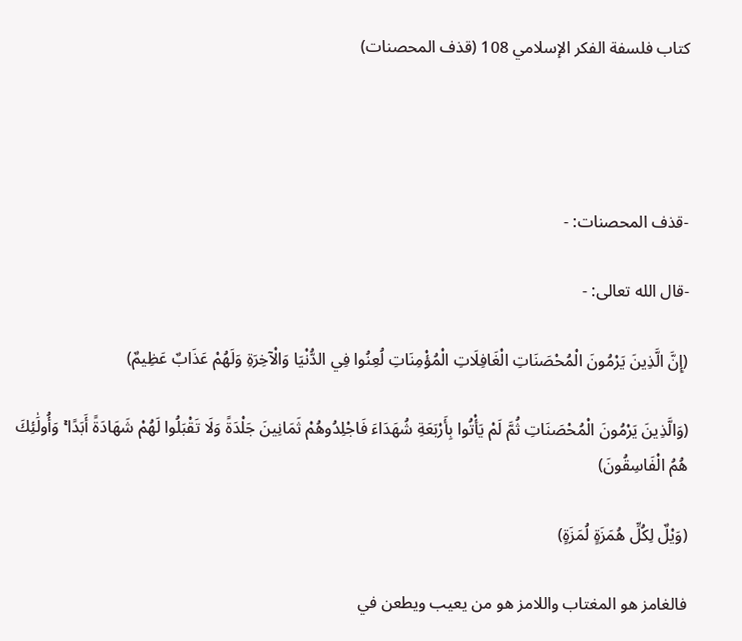كتاب فلسفة الفكر الإسلامي 108 (قذف المحصنات)




-قذف المحصنات: -

-قال الله تعالى: -

(إِنَّ الَّذِينَ يَرْمُونَ الْمُحْصَنَاتِ الْغَافِلَاتِ الْمُؤْمِنَاتِ لُعِنُوا فِي الدُّنْيَا وَالْآخِرَةِ وَلَهُمْ عَذَابٌ عَظِيمٌ)

(وَالَّذِينَ يَرْمُونَ الْمُحْصَنَاتِ ثُمَّ لَمْ يَأْتُوا بِأَرْبَعَةِ شُهَدَاءَ فَاجْلِدُوهُمْ ثَمَانِينَ جَلْدَةً وَلَا تَقْبَلُوا لَهُمْ شَهَادَةً أَبَدًا ۚ وَأُولَٰئِكَ هُمُ الْفَاسِقُونَ)

(وَيْلٌ لِكُلِّ هُمَزَةٍ لُمَزَةٍ)

فالغامز هو المغتاب واللامز هو من يعيب ويطعن في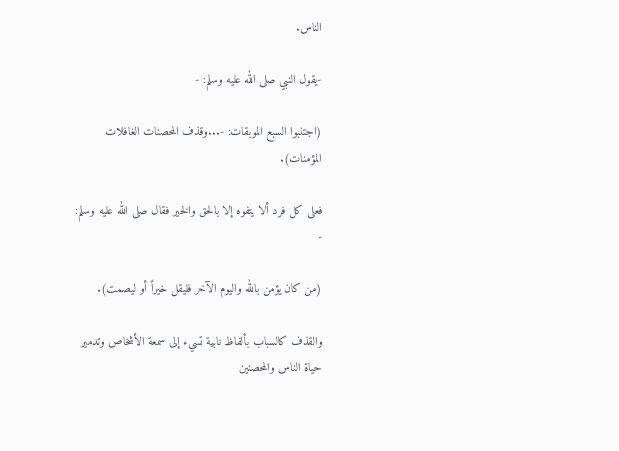الناس.

-يقول النبي صلى الله عليه وسلم: -

(اجتنبوا السبع الموبقات: -...وقذف المحصنات الغافلات المؤمنات).

فعلى كل فرد ألا يتفوه إلا بالحق والخير فقال صلى الله عليه وسلم: -

(من كان يؤمن بالله واليوم الآخر فليقل خيراً أو ليصمت).

والقذف كالسباب بألفاظ نابية تسيء إلى سمعة الأشخاص وتدمير حياة الناس والمحصنين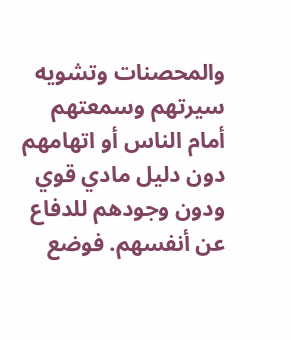والمحصنات وتشويه سيرتهم وسمعتهم أمام الناس أو اتهامهم دون دليل مادي قوي ودون وجودهم للدفاع عن أنفسهم. فوضع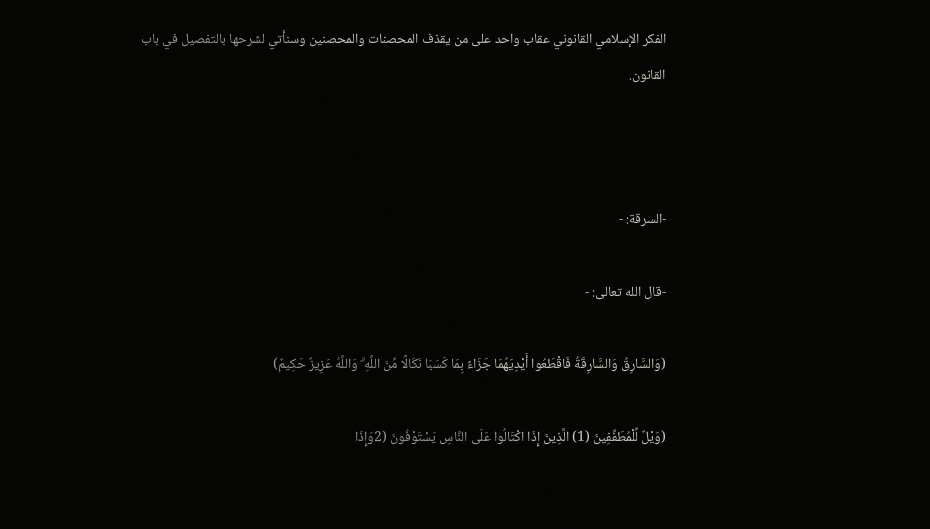الفكر الإسلامي القانوني عقاب واحد على من يقذف المحصنات والمحصنين وسنأتي لشرحها بالتفصيل في باب القانون.



-السرقة: -

-قال الله تعالى: -

(وَالسَّارِقُ وَالسَّارِقَةُ فَاقْطَعُوا أَيْدِيَهُمَا جَزَاءً بِمَا كَسَبَا نَكَالًا مِّنَ اللَّهِ ۗ وَاللَّهُ عَزِيزٌ حَكِيمٌ)

(وَيْلٌ لِّلْمُطَفِّفِينَ (1) الَّذِينَ إِذَا اكْتَالُوا عَلَى النَّاسِ يَسْتَوْفُونَ (2وَإِذَا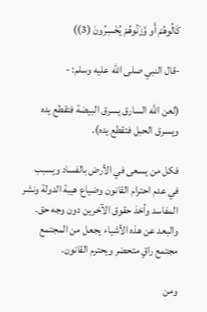كَالُوهُمْ أَو وَّزَنُوهُمْ يُخْسِرُونَ (3))

-قال النبي صلى الله عليه وسلم: -

(لعن الله السارق يسرق البيضة فتقطع يده ويسرق الحبل فتقطع يده).

فكل من يسعى في الأرض بالفساد ويسبب في عدم احترام القانون وضياع هيبة الدولة ونشر المفاسد وأخذ حقوق الآخرين دون وجه حق. والبعد عن هذه الأشياء يجعل من المجتمع مجتمع راقٍ متحضر ويحترم القانون.

ومن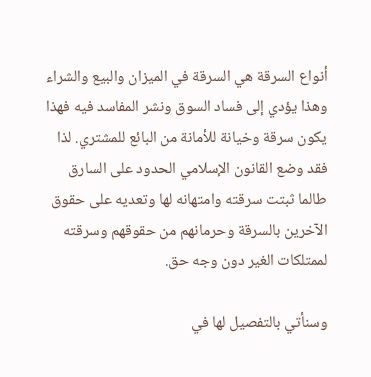أنواع السرقة هي السرقة في الميزان والبيع والشراء وهذا يؤدي إلى فساد السوق ونشر المفاسد فيه فهذا يكون سرقة وخيانة للأمانة من البائع للمشتري. لذا فقد وضع القانون الإسلامي الحدود على السارق طالما ثبتت سرقته وامتهانه لها وتعديه على حقوق الآخرين بالسرقة وحرمانهم من حقوقهم وسرقته لممتلكات الغير دون وجه حق.

وسنأتي بالتفصيل لها في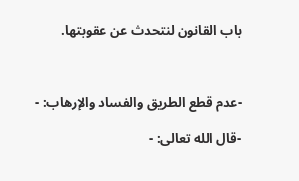باب القانون لنتحدث عن عقوبتها.



-عدم قطع الطريق والفساد والإرهاب: -

-قال الله تعالى: -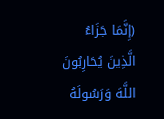(إِنَّمَا جَزَاءُ الَّذِينَ يُحَارِبُونَ اللَّهَ وَرَسُولَهُ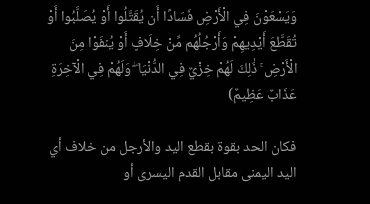وَيَسْعَوْنَ فِي الْأَرْضِ فَسَادًا أَن يُقَتَّلُوا أَوْ يُصَلَّبُوا أَوْ تُقَطَّعَ أَيْدِيهِمْ وَأَرْجُلُهُم مِّنْ خِلَافٍ أَوْ يُنفَوْا مِنَ الْأَرْضِ ۚ ذَٰلِكَ لَهُمْ خِزْيٌ فِي الدُّنْيَا ۖ وَلَهُمْ فِي الْآخِرَةِ عَذَابٌ عَظِيمٌ)

فكان الحد بقوة بقطع اليد والأرجل من خلاف أي اليد اليمنى مقابل القدم اليسرى أو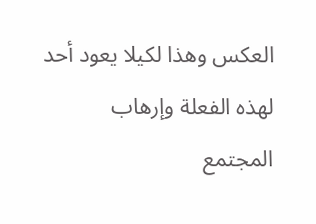العكس وهذا لكيلا يعود أحد لهذه الفعلة وإرهاب المجتمع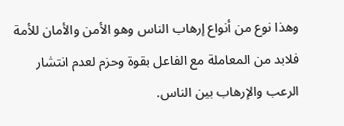وهذا نوع من أنواع إرهاب الناس وهو الأمن والأمان للأمة فلابد من المعاملة مع الفاعل بقوة وحزم لعدم انتشار الرعب والإرهاب بين الناس.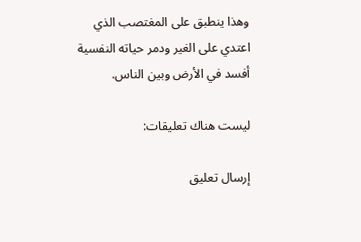وهذا ينطبق على المغتصب الذي اعتدي على الغير ودمر حياته النفسية أفسد في الأرض وبين الناس.

ليست هناك تعليقات:

إرسال تعليق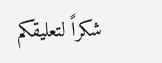شكراً لتعليقكم